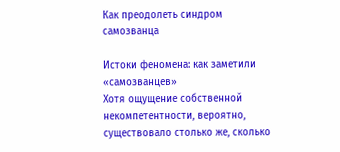Как преодолеть синдром самозванца

Истоки феномена: как заметили «самозванцев»
Хотя ощущение собственной некомпетентности, вероятно, существовало столько же, сколько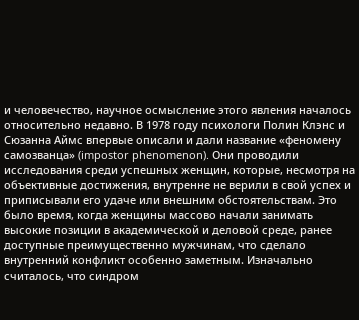и человечество, научное осмысление этого явления началось относительно недавно. В 1978 году психологи Полин Клэнс и Сюзанна Аймс впервые описали и дали название «феномену самозванца» (impostor phenomenon). Они проводили исследования среди успешных женщин, которые, несмотря на объективные достижения, внутренне не верили в свой успех и приписывали его удаче или внешним обстоятельствам. Это было время, когда женщины массово начали занимать высокие позиции в академической и деловой среде, ранее доступные преимущественно мужчинам, что сделало внутренний конфликт особенно заметным. Изначально считалось, что синдром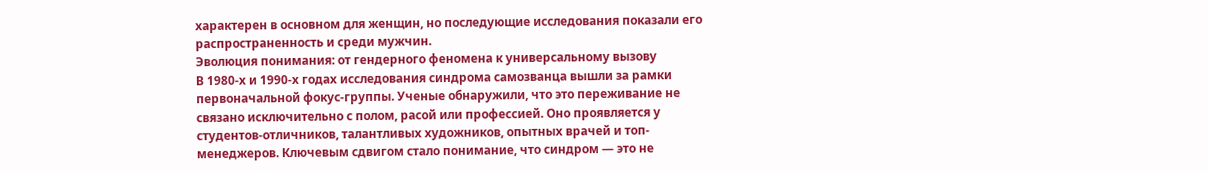характерен в основном для женщин, но последующие исследования показали его распространенность и среди мужчин.
Эволюция понимания: от гендерного феномена к универсальному вызову
В 1980-х и 1990-х годах исследования синдрома самозванца вышли за рамки первоначальной фокус-группы. Ученые обнаружили, что это переживание не связано исключительно с полом, расой или профессией. Оно проявляется у студентов-отличников, талантливых художников, опытных врачей и топ-менеджеров. Ключевым сдвигом стало понимание, что синдром — это не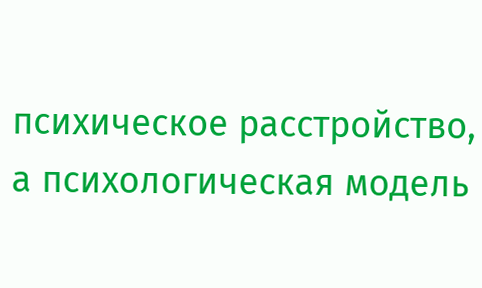психическое расстройство, а психологическая модель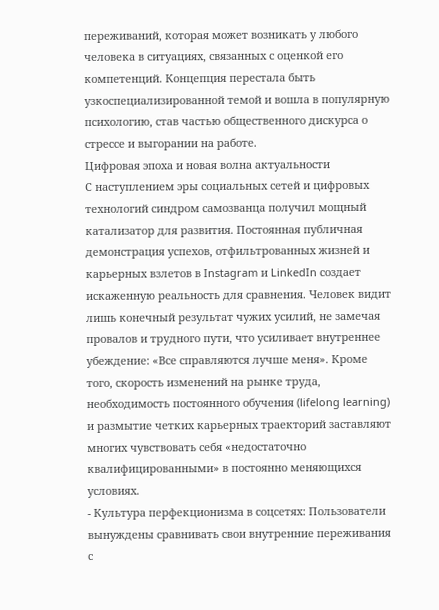переживаний, которая может возникать у любого человека в ситуациях, связанных с оценкой его компетенций. Концепция перестала быть узкоспециализированной темой и вошла в популярную психологию, став частью общественного дискурса о стрессе и выгорании на работе.
Цифровая эпоха и новая волна актуальности
С наступлением эры социальных сетей и цифровых технологий синдром самозванца получил мощный катализатор для развития. Постоянная публичная демонстрация успехов, отфильтрованных жизней и карьерных взлетов в Instagram и LinkedIn создает искаженную реальность для сравнения. Человек видит лишь конечный результат чужих усилий, не замечая провалов и трудного пути, что усиливает внутреннее убеждение: «Все справляются лучше меня». Кроме того, скорость изменений на рынке труда, необходимость постоянного обучения (lifelong learning) и размытие четких карьерных траекторий заставляют многих чувствовать себя «недостаточно квалифицированными» в постоянно меняющихся условиях.
- Культура перфекционизма в соцсетях: Пользователи вынуждены сравнивать свои внутренние переживания с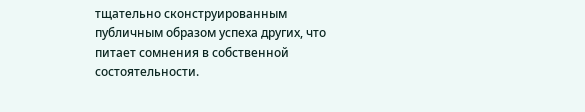тщательно сконструированным публичным образом успеха других, что питает сомнения в собственной состоятельности.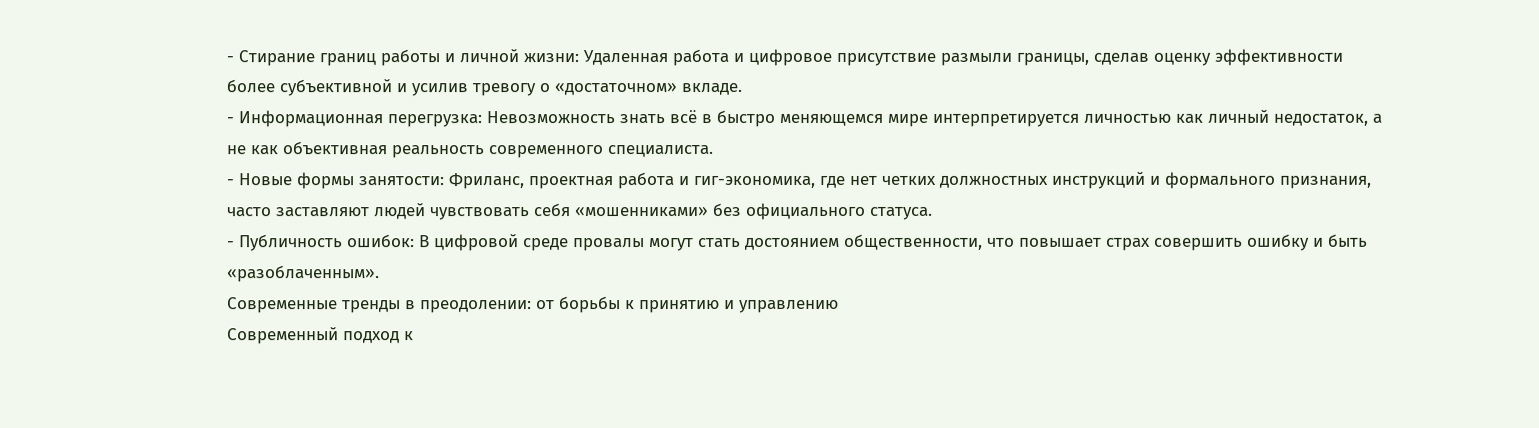- Стирание границ работы и личной жизни: Удаленная работа и цифровое присутствие размыли границы, сделав оценку эффективности более субъективной и усилив тревогу о «достаточном» вкладе.
- Информационная перегрузка: Невозможность знать всё в быстро меняющемся мире интерпретируется личностью как личный недостаток, а не как объективная реальность современного специалиста.
- Новые формы занятости: Фриланс, проектная работа и гиг-экономика, где нет четких должностных инструкций и формального признания, часто заставляют людей чувствовать себя «мошенниками» без официального статуса.
- Публичность ошибок: В цифровой среде провалы могут стать достоянием общественности, что повышает страх совершить ошибку и быть «разоблаченным».
Современные тренды в преодолении: от борьбы к принятию и управлению
Современный подход к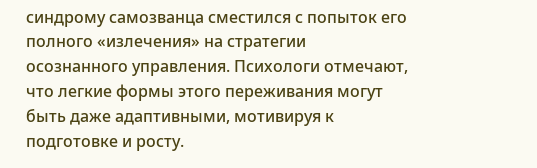синдрому самозванца сместился с попыток его полного «излечения» на стратегии осознанного управления. Психологи отмечают, что легкие формы этого переживания могут быть даже адаптивными, мотивируя к подготовке и росту.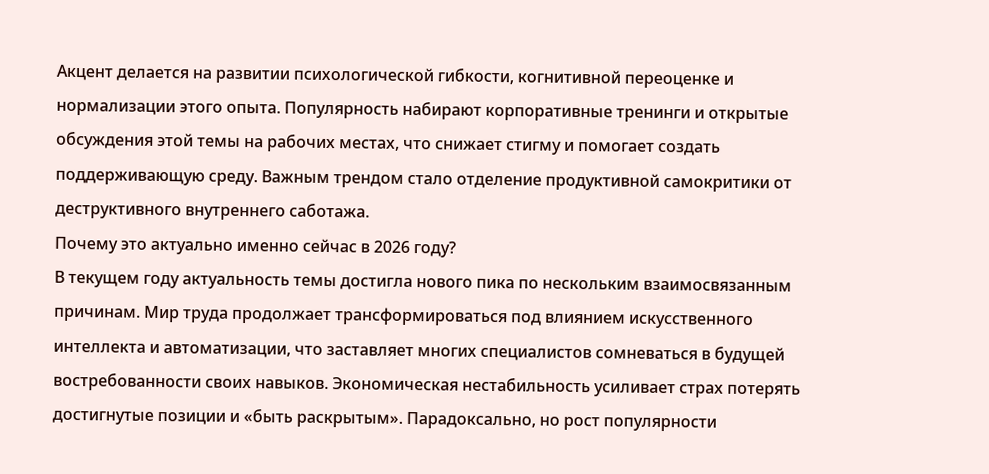Акцент делается на развитии психологической гибкости, когнитивной переоценке и нормализации этого опыта. Популярность набирают корпоративные тренинги и открытые обсуждения этой темы на рабочих местах, что снижает стигму и помогает создать поддерживающую среду. Важным трендом стало отделение продуктивной самокритики от деструктивного внутреннего саботажа.
Почему это актуально именно сейчас в 2026 году?
В текущем году актуальность темы достигла нового пика по нескольким взаимосвязанным причинам. Мир труда продолжает трансформироваться под влиянием искусственного интеллекта и автоматизации, что заставляет многих специалистов сомневаться в будущей востребованности своих навыков. Экономическая нестабильность усиливает страх потерять достигнутые позиции и «быть раскрытым». Парадоксально, но рост популярности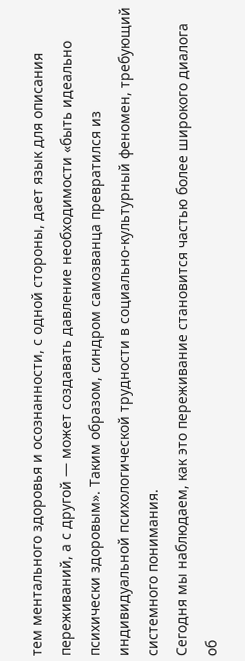тем ментального здоровья и осознанности, с одной стороны, дает язык для описания переживаний, а с другой — может создавать давление необходимости «быть идеально психически здоровым». Таким образом, синдром самозванца превратился из индивидуальной психологической трудности в социально-культурный феномен, требующий системного понимания.
Сегодня мы наблюдаем, как это переживание становится частью более широкого диалога об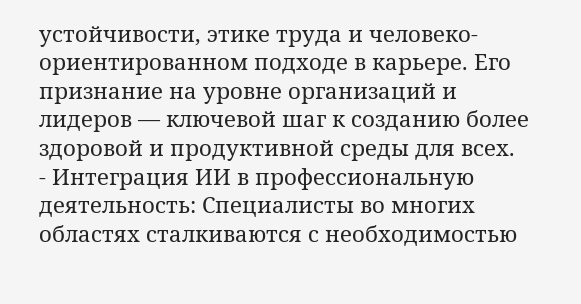устойчивости, этике труда и человеко-ориентированном подходе в карьере. Его признание на уровне организаций и лидеров — ключевой шаг к созданию более здоровой и продуктивной среды для всех.
- Интеграция ИИ в профессиональную деятельность: Специалисты во многих областях сталкиваются с необходимостью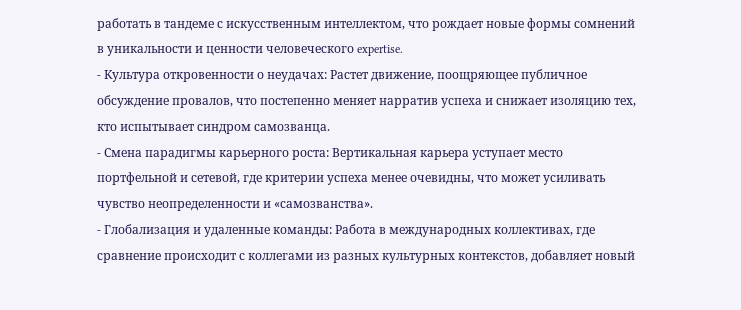работать в тандеме с искусственным интеллектом, что рождает новые формы сомнений в уникальности и ценности человеческого expertise.
- Культура откровенности о неудачах: Растет движение, поощряющее публичное обсуждение провалов, что постепенно меняет нарратив успеха и снижает изоляцию тех, кто испытывает синдром самозванца.
- Смена парадигмы карьерного роста: Вертикальная карьера уступает место портфельной и сетевой, где критерии успеха менее очевидны, что может усиливать чувство неопределенности и «самозванства».
- Глобализация и удаленные команды: Работа в международных коллективах, где сравнение происходит с коллегами из разных культурных контекстов, добавляет новый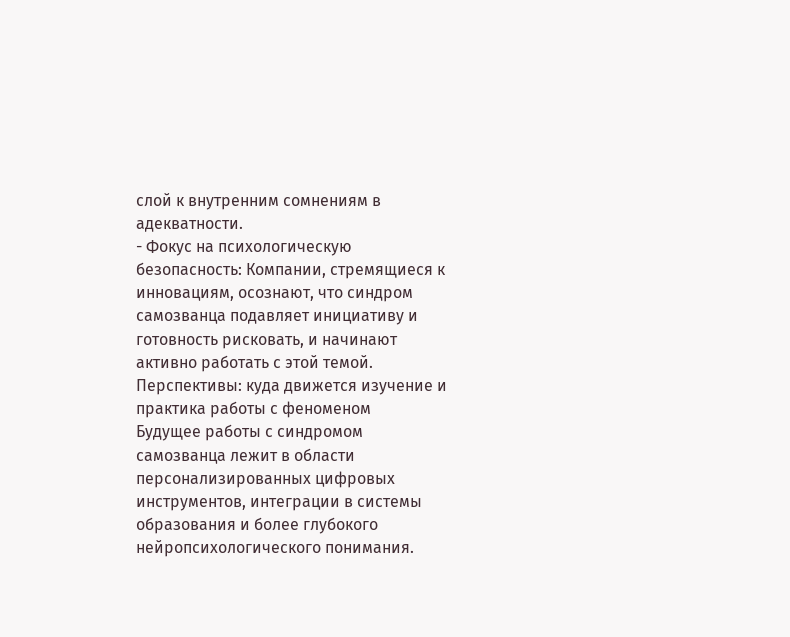слой к внутренним сомнениям в адекватности.
- Фокус на психологическую безопасность: Компании, стремящиеся к инновациям, осознают, что синдром самозванца подавляет инициативу и готовность рисковать, и начинают активно работать с этой темой.
Перспективы: куда движется изучение и практика работы с феноменом
Будущее работы с синдромом самозванца лежит в области персонализированных цифровых инструментов, интеграции в системы образования и более глубокого нейропсихологического понимания.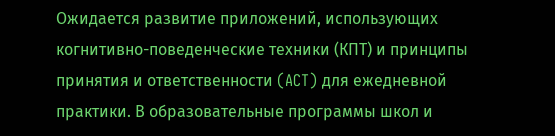Ожидается развитие приложений, использующих когнитивно-поведенческие техники (КПТ) и принципы принятия и ответственности (ACT) для ежедневной практики. В образовательные программы школ и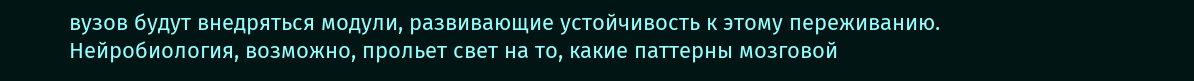вузов будут внедряться модули, развивающие устойчивость к этому переживанию. Нейробиология, возможно, прольет свет на то, какие паттерны мозговой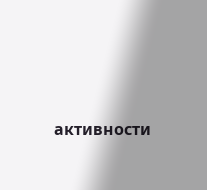активности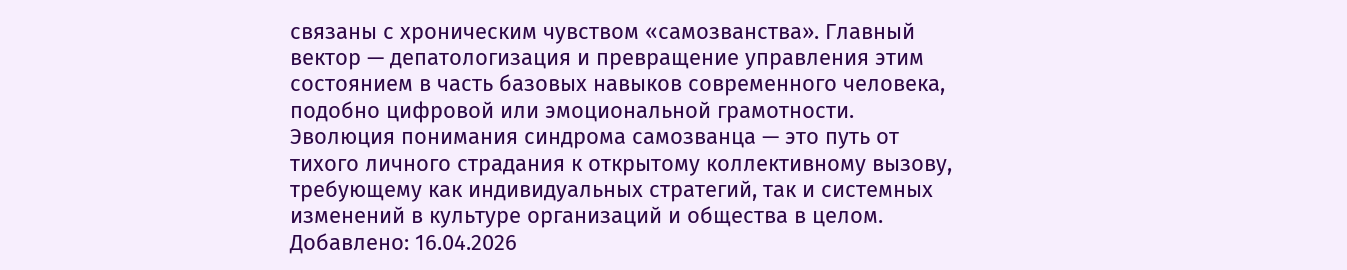связаны с хроническим чувством «самозванства». Главный вектор — депатологизация и превращение управления этим состоянием в часть базовых навыков современного человека, подобно цифровой или эмоциональной грамотности.
Эволюция понимания синдрома самозванца — это путь от тихого личного страдания к открытому коллективному вызову, требующему как индивидуальных стратегий, так и системных изменений в культуре организаций и общества в целом.
Добавлено: 16.04.2026